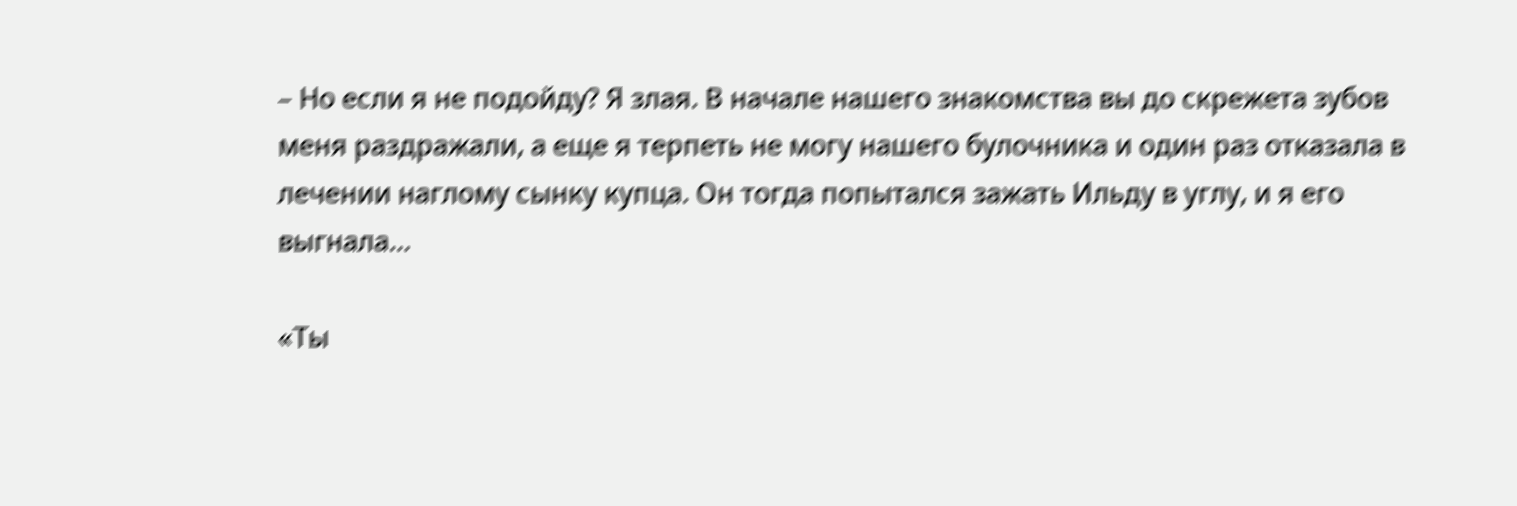– Но если я не подойду? Я злая. В начале нашего знакомства вы до скрежета зубов меня раздражали, а еще я терпеть не могу нашего булочника и один раз отказала в лечении наглому сынку купца. Он тогда попытался зажать Ильду в углу, и я его выгнала…

«Ты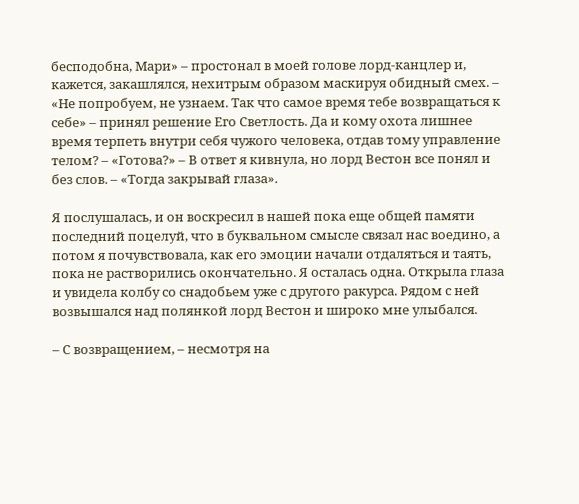бесподобна, Мари» – простонал в моей голове лорд-канцлер и, кажется, закашлялся, нехитрым образом маскируя обидный смех. – «Не попробуем, не узнаем. Так что самое время тебе возвращаться к себе» – принял решение Его Светлость. Да и кому охота лишнее время терпеть внутри себя чужого человека, отдав тому управление телом? – «Готова?» – В ответ я кивнула, но лорд Вестон все понял и без слов. – «Тогда закрывай глаза».

Я послушалась, и он воскресил в нашей пока еще общей памяти последний поцелуй, что в буквальном смысле связал нас воедино, а потом я почувствовала, как его эмоции начали отдаляться и таять, пока не растворились окончательно. Я осталась одна. Открыла глаза и увидела колбу со снадобьем уже с другого ракурса. Рядом с ней возвышался над полянкой лорд Вестон и широко мне улыбался.

– С возвращением, – несмотря на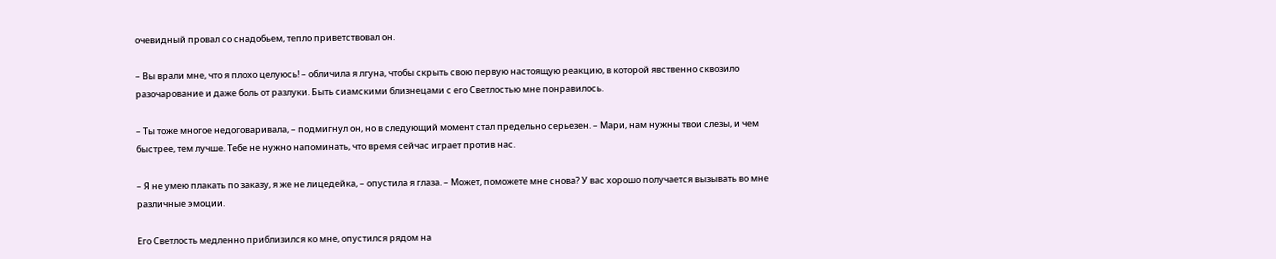очевидный провал со снадобьем, тепло приветствовал он.

– Вы врали мне, что я плохо целуюсь! – обличила я лгуна, чтобы скрыть свою первую настоящую реакцию, в которой явственно сквозило разочарование и даже боль от разлуки. Быть сиамскими близнецами с его Светлостью мне понравилось.

– Ты тоже многое недоговаривала, – подмигнул он, но в следующий момент стал предельно серьезен. – Мари, нам нужны твои слезы, и чем быстрее, тем лучше. Тебе не нужно напоминать, что время сейчас играет против нас.

– Я не умею плакать по заказу, я же не лицедейка, – опустила я глаза. – Может, поможете мне снова? У вас хорошо получается вызывать во мне различные эмоции.

Его Светлость медленно приблизился ко мне, опустился рядом на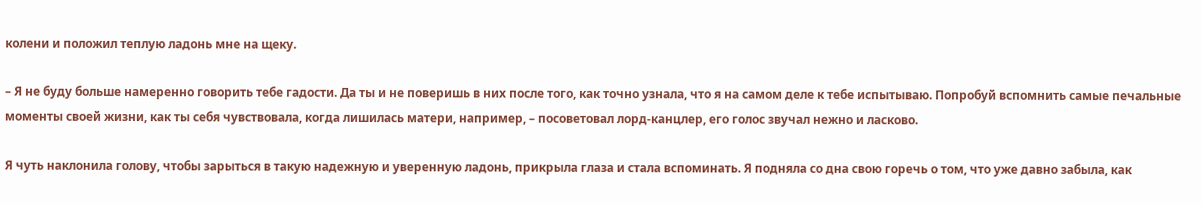колени и положил теплую ладонь мне на щеку.

– Я не буду больше намеренно говорить тебе гадости. Да ты и не поверишь в них после того, как точно узнала, что я на самом деле к тебе испытываю. Попробуй вспомнить самые печальные моменты своей жизни, как ты себя чувствовала, когда лишилась матери, например, – посоветовал лорд-канцлер, его голос звучал нежно и ласково.

Я чуть наклонила голову, чтобы зарыться в такую надежную и уверенную ладонь, прикрыла глаза и стала вспоминать. Я подняла со дна свою горечь о том, что уже давно забыла, как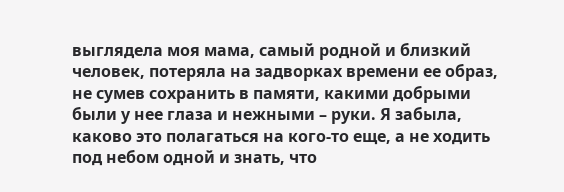выглядела моя мама, самый родной и близкий человек, потеряла на задворках времени ее образ, не сумев сохранить в памяти, какими добрыми были у нее глаза и нежными – руки. Я забыла, каково это полагаться на кого-то еще, а не ходить под небом одной и знать, что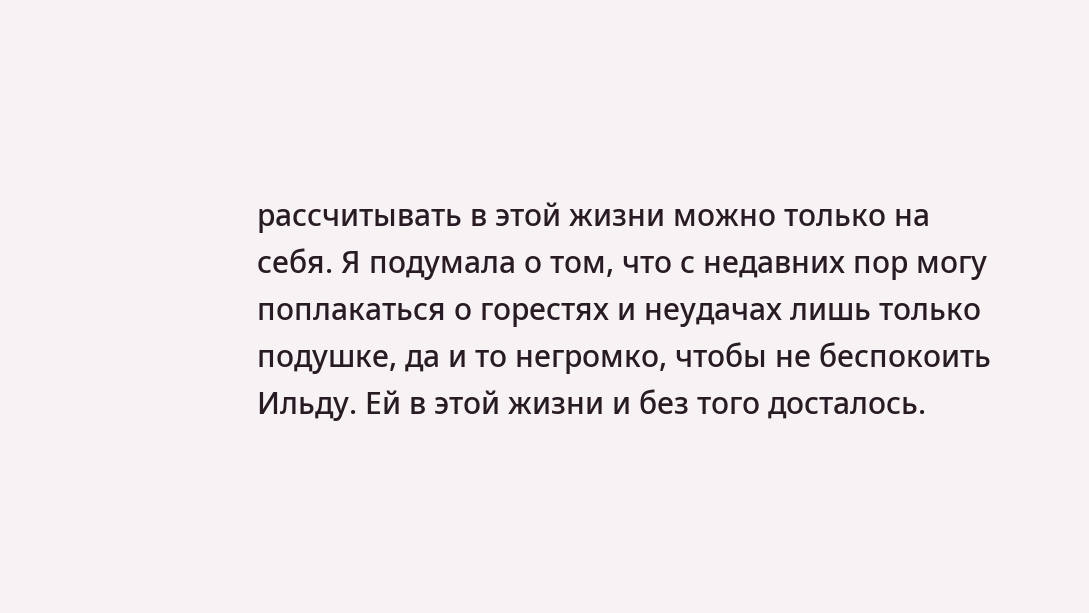рассчитывать в этой жизни можно только на себя. Я подумала о том, что с недавних пор могу поплакаться о горестях и неудачах лишь только подушке, да и то негромко, чтобы не беспокоить Ильду. Ей в этой жизни и без того досталось.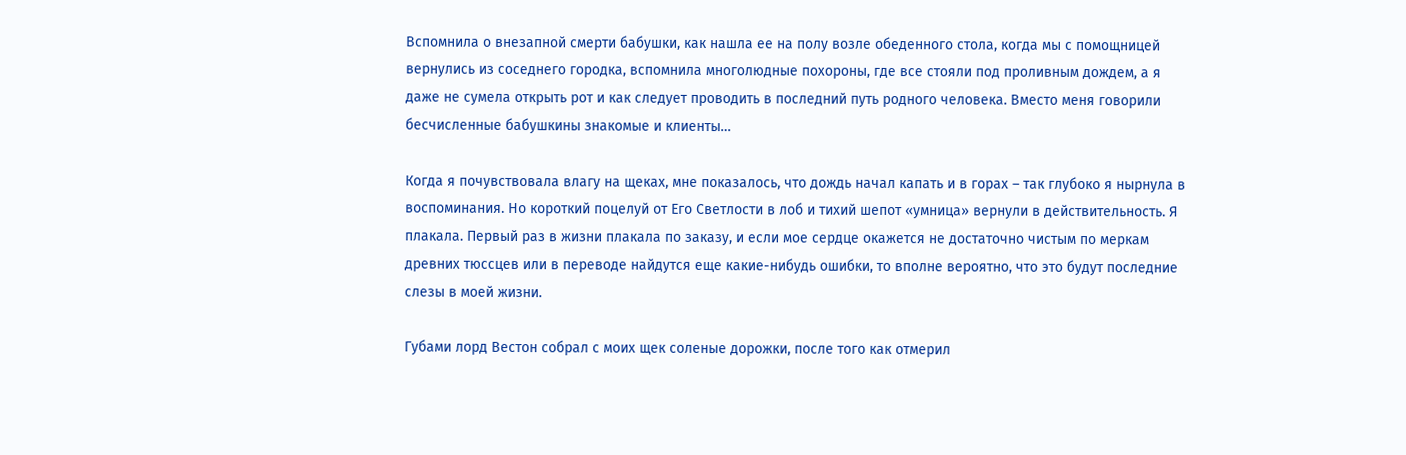Вспомнила о внезапной смерти бабушки, как нашла ее на полу возле обеденного стола, когда мы с помощницей вернулись из соседнего городка, вспомнила многолюдные похороны, где все стояли под проливным дождем, а я даже не сумела открыть рот и как следует проводить в последний путь родного человека. Вместо меня говорили бесчисленные бабушкины знакомые и клиенты…

Когда я почувствовала влагу на щеках, мне показалось, что дождь начал капать и в горах – так глубоко я нырнула в воспоминания. Но короткий поцелуй от Его Светлости в лоб и тихий шепот «умница» вернули в действительность. Я плакала. Первый раз в жизни плакала по заказу, и если мое сердце окажется не достаточно чистым по меркам древних тюссцев или в переводе найдутся еще какие-нибудь ошибки, то вполне вероятно, что это будут последние слезы в моей жизни.

Губами лорд Вестон собрал с моих щек соленые дорожки, после того как отмерил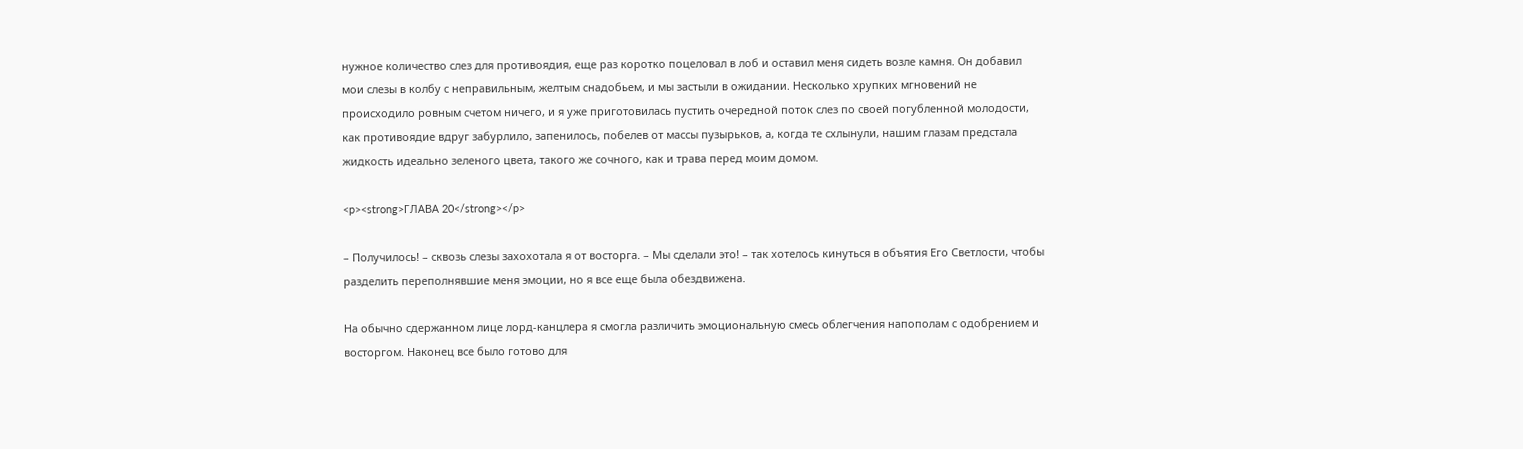нужное количество слез для противоядия, еще раз коротко поцеловал в лоб и оставил меня сидеть возле камня. Он добавил мои слезы в колбу с неправильным, желтым снадобьем, и мы застыли в ожидании. Несколько хрупких мгновений не происходило ровным счетом ничего, и я уже приготовилась пустить очередной поток слез по своей погубленной молодости, как противоядие вдруг забурлило, запенилось, побелев от массы пузырьков, а, когда те схлынули, нашим глазам предстала жидкость идеально зеленого цвета, такого же сочного, как и трава перед моим домом.

<p><strong>ГЛАВА 20</strong></p>

– Получилось! – сквозь слезы захохотала я от восторга. – Мы сделали это! – так хотелось кинуться в объятия Его Светлости, чтобы разделить переполнявшие меня эмоции, но я все еще была обездвижена.

На обычно сдержанном лице лорд-канцлера я смогла различить эмоциональную смесь облегчения напополам с одобрением и восторгом. Наконец все было готово для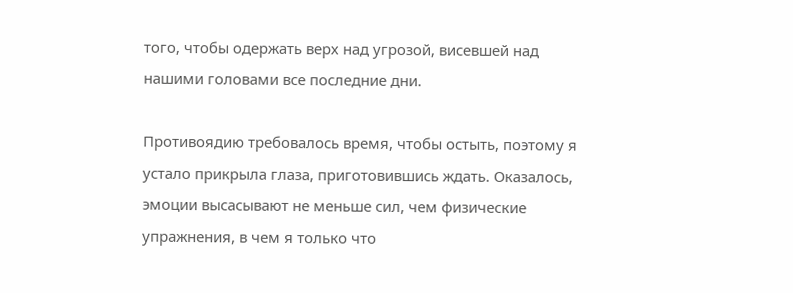того, чтобы одержать верх над угрозой, висевшей над нашими головами все последние дни.

Противоядию требовалось время, чтобы остыть, поэтому я устало прикрыла глаза, приготовившись ждать. Оказалось, эмоции высасывают не меньше сил, чем физические упражнения, в чем я только что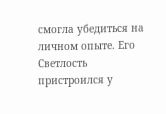смогла убедиться на личном опыте. Его Светлость пристроился у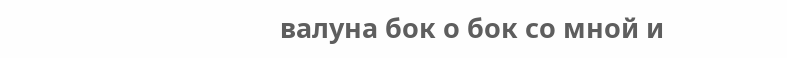валуна бок о бок со мной и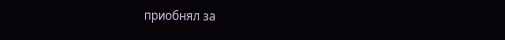приобнял за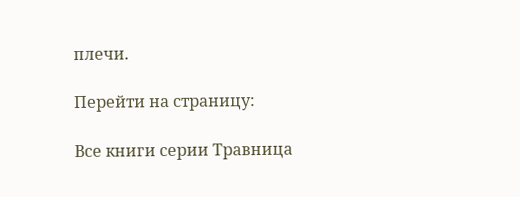плечи.

Перейти на страницу:

Все книги серии Травница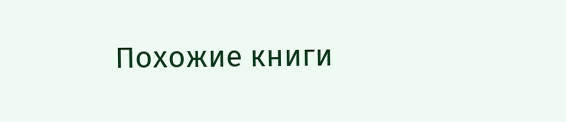Похожие книги